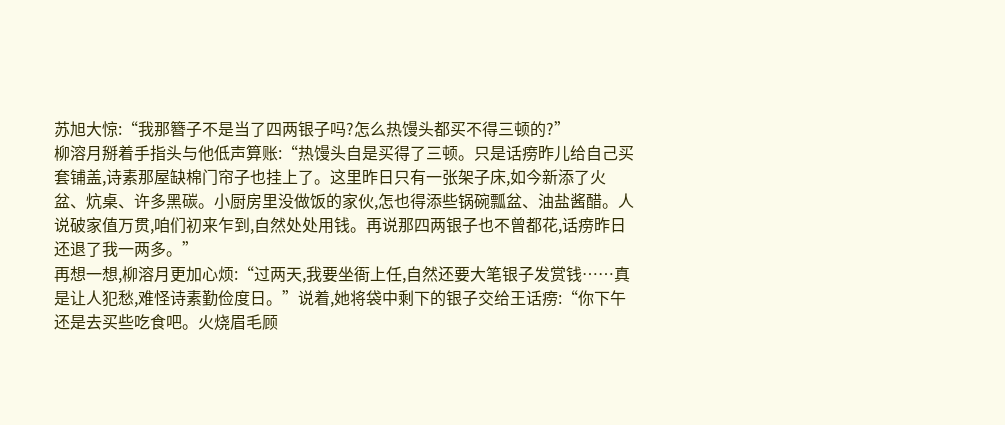苏旭大惊:“我那簪子不是当了四两银子吗?怎么热馒头都买不得三顿的?”
柳溶月掰着手指头与他低声算账:“热馒头自是买得了三顿。只是话痨昨儿给自己买套铺盖,诗素那屋缺棉门帘子也挂上了。这里昨日只有一张架子床,如今新添了火盆、炕桌、许多黑碳。小厨房里没做饭的家伙,怎也得添些锅碗瓢盆、油盐酱醋。人说破家值万贯,咱们初来乍到,自然处处用钱。再说那四两银子也不曾都花,话痨昨日还退了我一两多。”
再想一想,柳溶月更加心烦:“过两天,我要坐衙上任,自然还要大笔银子发赏钱……真是让人犯愁,难怪诗素勤俭度日。”说着,她将袋中剩下的银子交给王话痨:“你下午还是去买些吃食吧。火烧眉毛顾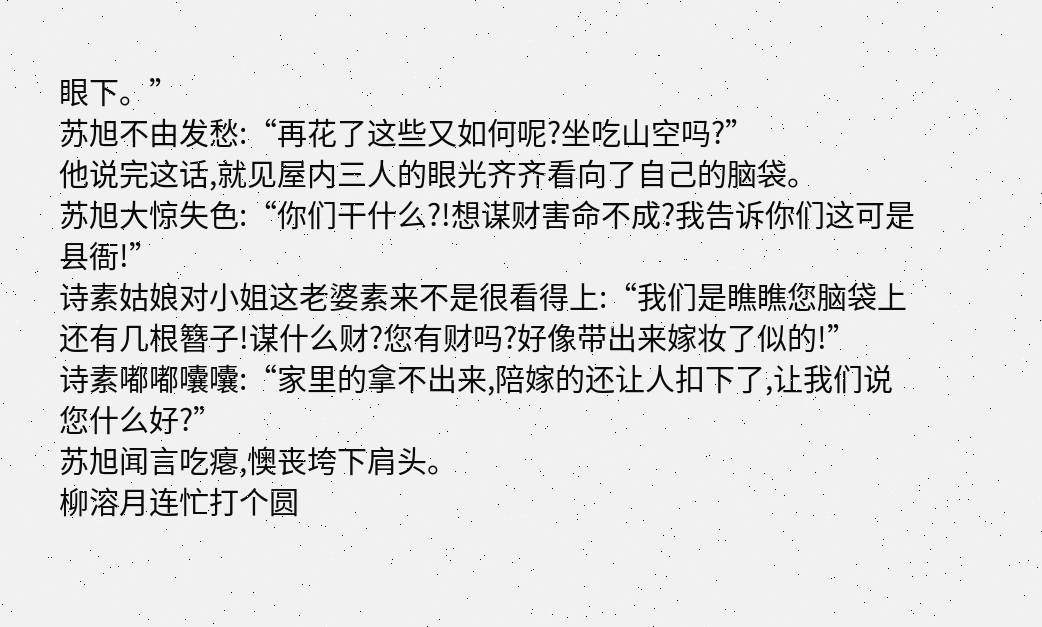眼下。”
苏旭不由发愁:“再花了这些又如何呢?坐吃山空吗?”
他说完这话,就见屋内三人的眼光齐齐看向了自己的脑袋。
苏旭大惊失色:“你们干什么?!想谋财害命不成?我告诉你们这可是县衙!”
诗素姑娘对小姐这老婆素来不是很看得上:“我们是瞧瞧您脑袋上还有几根簪子!谋什么财?您有财吗?好像带出来嫁妆了似的!”
诗素嘟嘟囔囔:“家里的拿不出来,陪嫁的还让人扣下了,让我们说您什么好?”
苏旭闻言吃瘪,懊丧垮下肩头。
柳溶月连忙打个圆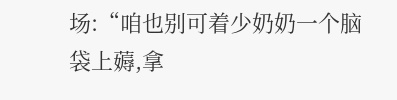场:“咱也别可着少奶奶一个脑袋上薅,拿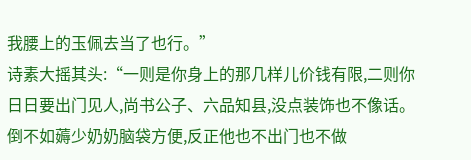我腰上的玉佩去当了也行。”
诗素大摇其头:“一则是你身上的那几样儿价钱有限,二则你日日要出门见人,尚书公子、六品知县,没点装饰也不像话。倒不如薅少奶奶脑袋方便,反正他也不出门也不做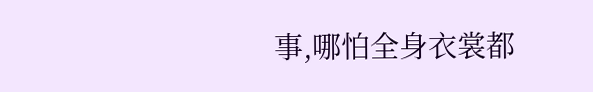事,哪怕全身衣裳都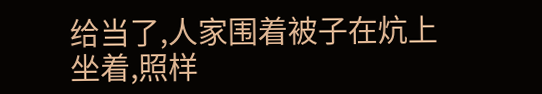给当了,人家围着被子在炕上坐着,照样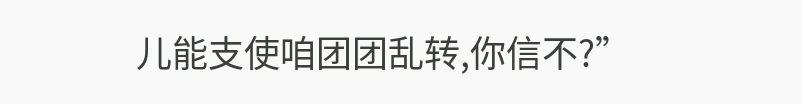儿能支使咱团团乱转,你信不?”